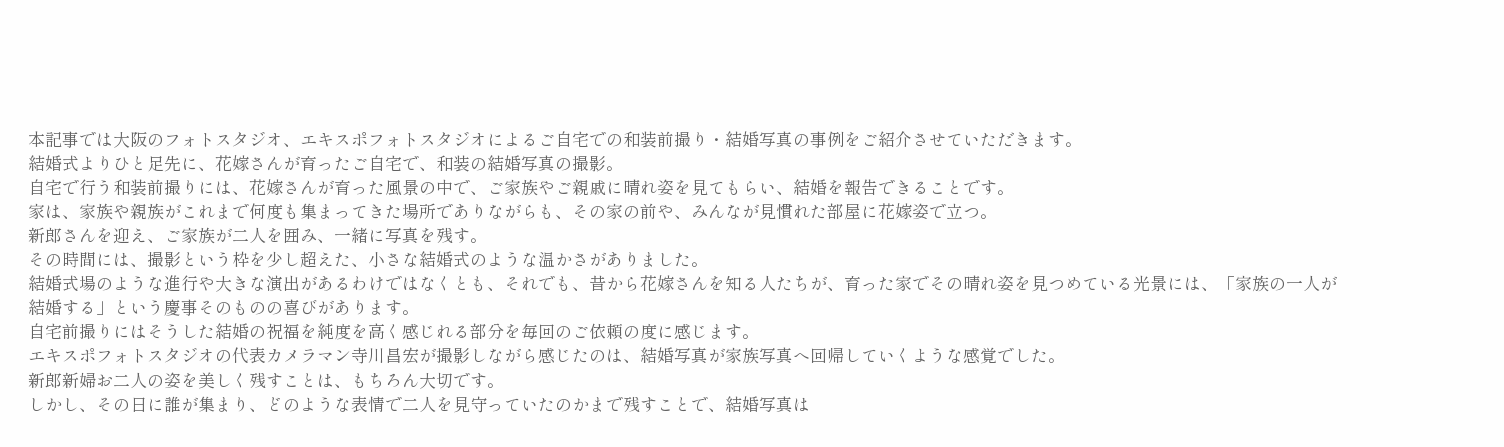本記事では大阪のフォトスタジオ、エキスポフォトスタジオによるご自宅での和装前撮り・結婚写真の事例をご紹介させていただきます。
結婚式よりひと足先に、花嫁さんが育ったご自宅で、和装の結婚写真の撮影。
自宅で行う和装前撮りには、花嫁さんが育った風景の中で、ご家族やご親戚に晴れ姿を見てもらい、結婚を報告できることです。
家は、家族や親族がこれまで何度も集まってきた場所でありながらも、その家の前や、みんなが見慣れた部屋に花嫁姿で立つ。
新郎さんを迎え、ご家族が二人を囲み、一緒に写真を残す。
その時間には、撮影という枠を少し超えた、小さな結婚式のような温かさがありました。
結婚式場のような進行や大きな演出があるわけではなくとも、それでも、昔から花嫁さんを知る人たちが、育った家でその晴れ姿を見つめている光景には、「家族の一人が結婚する」という慶事そのものの喜びがあります。
自宅前撮りにはそうした結婚の祝福を純度を高く感じれる部分を毎回のご依頼の度に感じます。
エキスポフォトスタジオの代表カメラマン寺川昌宏が撮影しながら感じたのは、結婚写真が家族写真へ回帰していくような感覚でした。
新郎新婦お二人の姿を美しく残すことは、もちろん大切です。
しかし、その日に誰が集まり、どのような表情で二人を見守っていたのかまで残すことで、結婚写真は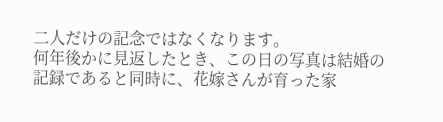二人だけの記念ではなくなります。
何年後かに見返したとき、この日の写真は結婚の記録であると同時に、花嫁さんが育った家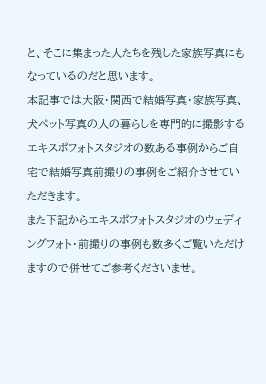と、そこに集まった人たちを残した家族写真にもなっているのだと思います。
本記事では大阪・関西で結婚写真・家族写真、犬ペット写真の人の暮らしを専門的に撮影するエキスポフォトスタジオの数ある事例からご自宅で結婚写真前撮りの事例をご紹介させていただきます。
また下記からエキスポフォトスタジオのウェディングフォト・前撮りの事例も数多くご覧いただけますので併せてご参考くださいませ。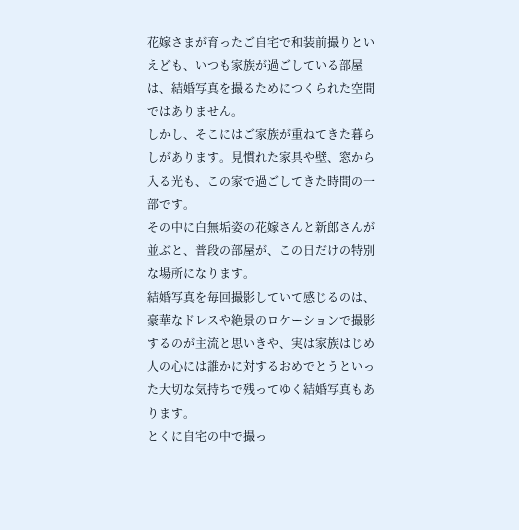花嫁さまが育ったご自宅で和装前撮りといえども、いつも家族が過ごしている部屋は、結婚写真を撮るためにつくられた空間ではありません。
しかし、そこにはご家族が重ねてきた暮らしがあります。見慣れた家具や壁、窓から入る光も、この家で過ごしてきた時間の一部です。
その中に白無垢姿の花嫁さんと新郎さんが並ぶと、普段の部屋が、この日だけの特別な場所になります。
結婚写真を毎回撮影していて感じるのは、豪華なドレスや絶景のロケーションで撮影するのが主流と思いきや、実は家族はじめ人の心には誰かに対するおめでとうといった大切な気持ちで残ってゆく結婚写真もあります。
とくに自宅の中で撮っ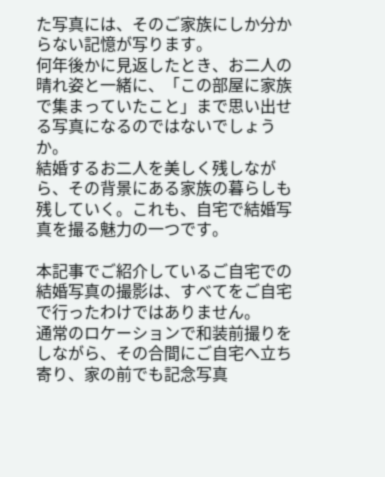た写真には、そのご家族にしか分からない記憶が写ります。
何年後かに見返したとき、お二人の晴れ姿と一緒に、「この部屋に家族で集まっていたこと」まで思い出せる写真になるのではないでしょうか。
結婚するお二人を美しく残しながら、その背景にある家族の暮らしも残していく。これも、自宅で結婚写真を撮る魅力の一つです。

本記事でご紹介しているご自宅での結婚写真の撮影は、すべてをご自宅で行ったわけではありません。
通常のロケーションで和装前撮りをしながら、その合間にご自宅へ立ち寄り、家の前でも記念写真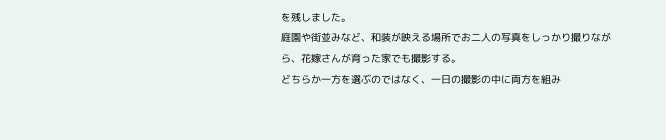を残しました。
庭園や街並みなど、和装が映える場所でお二人の写真をしっかり撮りながら、花嫁さんが育った家でも撮影する。
どちらか一方を選ぶのではなく、一日の撮影の中に両方を組み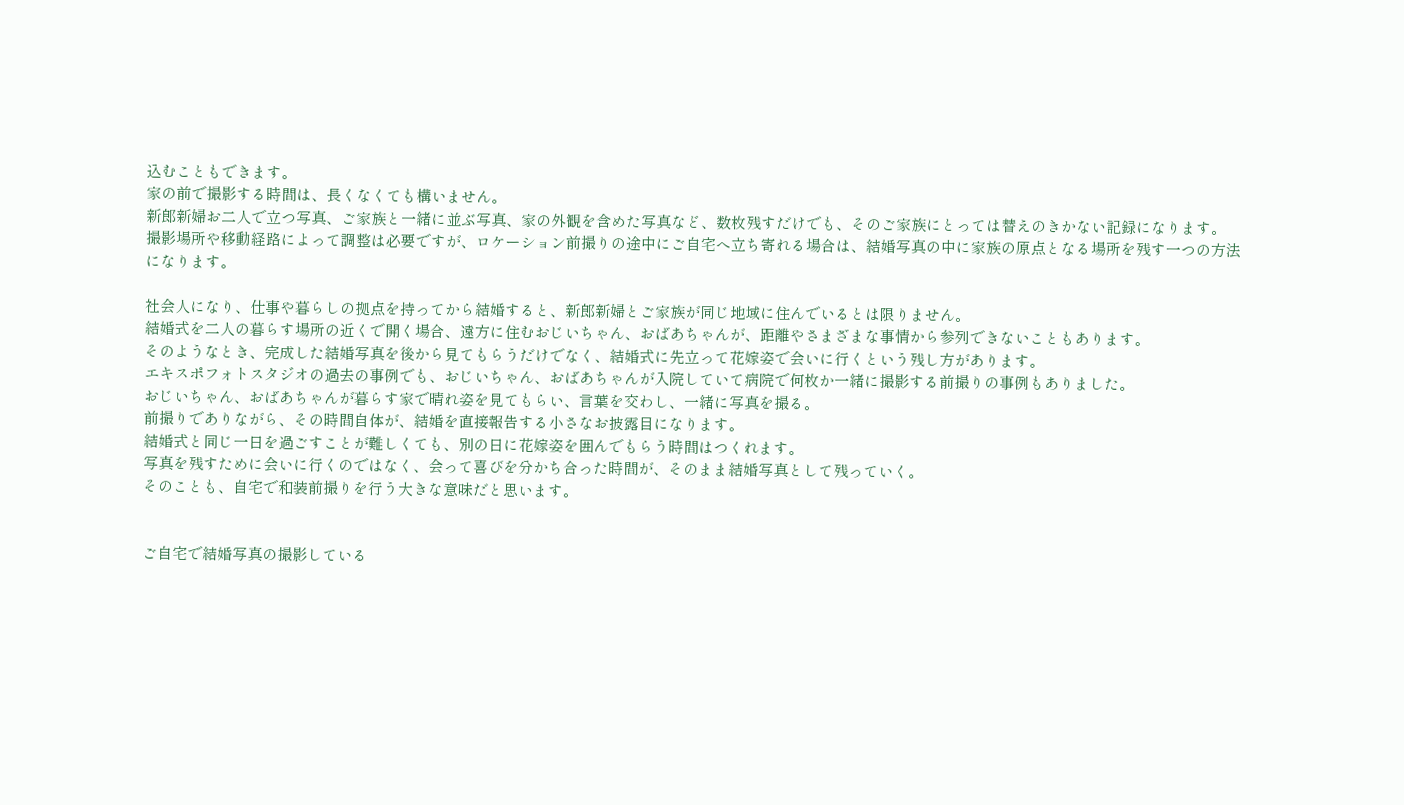込むこともできます。
家の前で撮影する時間は、長くなくても構いません。
新郎新婦お二人で立つ写真、ご家族と一緒に並ぶ写真、家の外観を含めた写真など、数枚残すだけでも、そのご家族にとっては替えのきかない記録になります。
撮影場所や移動経路によって調整は必要ですが、ロケーション前撮りの途中にご自宅へ立ち寄れる場合は、結婚写真の中に家族の原点となる場所を残す一つの方法になります。

社会人になり、仕事や暮らしの拠点を持ってから結婚すると、新郎新婦とご家族が同じ地域に住んでいるとは限りません。
結婚式を二人の暮らす場所の近くで開く場合、遠方に住むおじいちゃん、おばあちゃんが、距離やさまざまな事情から参列できないこともあります。
そのようなとき、完成した結婚写真を後から見てもらうだけでなく、結婚式に先立って花嫁姿で会いに行くという残し方があります。
エキスポフォトスタジオの過去の事例でも、おじいちゃん、おばあちゃんが入院していて病院で何枚か一緒に撮影する前撮りの事例もありました。
おじいちゃん、おばあちゃんが暮らす家で晴れ姿を見てもらい、言葉を交わし、一緒に写真を撮る。
前撮りでありながら、その時間自体が、結婚を直接報告する小さなお披露目になります。
結婚式と同じ一日を過ごすことが難しくても、別の日に花嫁姿を囲んでもらう時間はつくれます。
写真を残すために会いに行くのではなく、会って喜びを分かち合った時間が、そのまま結婚写真として残っていく。
そのことも、自宅で和装前撮りを行う大きな意味だと思います。


ご自宅で結婚写真の撮影している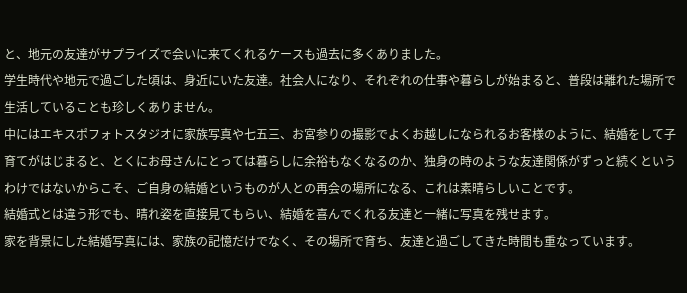と、地元の友達がサプライズで会いに来てくれるケースも過去に多くありました。
学生時代や地元で過ごした頃は、身近にいた友達。社会人になり、それぞれの仕事や暮らしが始まると、普段は離れた場所で生活していることも珍しくありません。
中にはエキスポフォトスタジオに家族写真や七五三、お宮参りの撮影でよくお越しになられるお客様のように、結婚をして子育てがはじまると、とくにお母さんにとっては暮らしに余裕もなくなるのか、独身の時のような友達関係がずっと続くというわけではないからこそ、ご自身の結婚というものが人との再会の場所になる、これは素晴らしいことです。
結婚式とは違う形でも、晴れ姿を直接見てもらい、結婚を喜んでくれる友達と一緒に写真を残せます。
家を背景にした結婚写真には、家族の記憶だけでなく、その場所で育ち、友達と過ごしてきた時間も重なっています。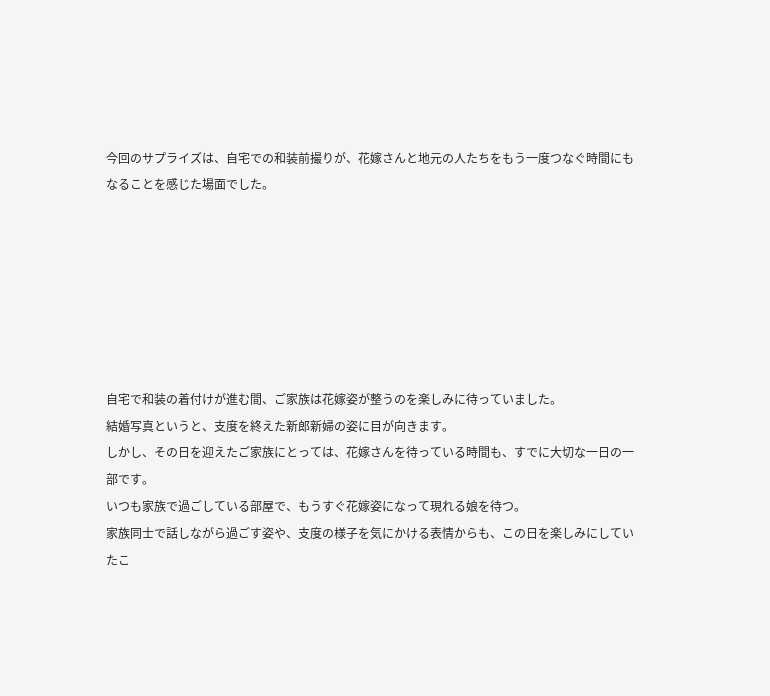今回のサプライズは、自宅での和装前撮りが、花嫁さんと地元の人たちをもう一度つなぐ時間にもなることを感じた場面でした。







自宅で和装の着付けが進む間、ご家族は花嫁姿が整うのを楽しみに待っていました。
結婚写真というと、支度を終えた新郎新婦の姿に目が向きます。
しかし、その日を迎えたご家族にとっては、花嫁さんを待っている時間も、すでに大切な一日の一部です。
いつも家族で過ごしている部屋で、もうすぐ花嫁姿になって現れる娘を待つ。
家族同士で話しながら過ごす姿や、支度の様子を気にかける表情からも、この日を楽しみにしていたこ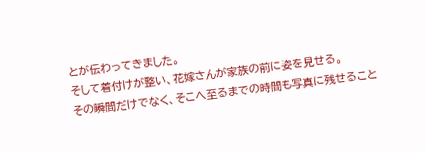とが伝わってきました。
そして着付けが整い、花嫁さんが家族の前に姿を見せる。
その瞬間だけでなく、そこへ至るまでの時間も写真に残せること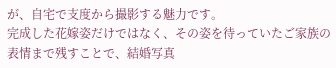が、自宅で支度から撮影する魅力です。
完成した花嫁姿だけではなく、その姿を待っていたご家族の表情まで残すことで、結婚写真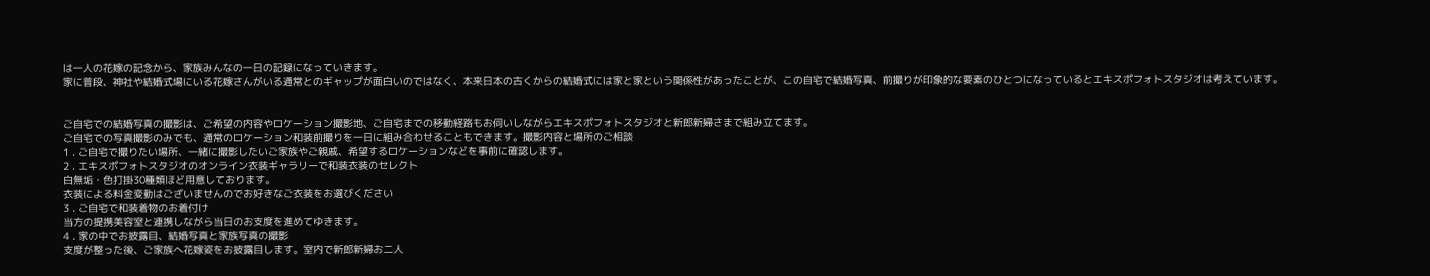は一人の花嫁の記念から、家族みんなの一日の記録になっていきます。
家に普段、神社や結婚式場にいる花嫁さんがいる通常とのギャップが面白いのではなく、本来日本の古くからの結婚式には家と家という関係性があったことが、この自宅で結婚写真、前撮りが印象的な要素のひとつになっているとエキスポフォトスタジオは考えています。


ご自宅での結婚写真の撮影は、ご希望の内容やロケーション撮影地、ご自宅までの移動経路もお伺いしながらエキスポフォトスタジオと新郎新婦さまで組み立てます。
ご自宅での写真撮影のみでも、通常のロケーション和装前撮りを一日に組み合わせることもできます。撮影内容と場所のご相談
1 . ご自宅で撮りたい場所、一緒に撮影したいご家族やご親戚、希望するロケーションなどを事前に確認します。
2 . エキスポフォトスタジオのオンライン衣装ギャラリーで和装衣装のセレクト
白無垢・色打掛30種類ほど用意しております。
衣装による料金変動はございませんのでお好きなご衣装をお選びください
3 . ご自宅で和装着物のお着付け
当方の提携美容室と連携しながら当日のお支度を進めてゆきます。
4 . 家の中でお披露目、結婚写真と家族写真の撮影
支度が整った後、ご家族へ花嫁姿をお披露目します。室内で新郎新婦お二人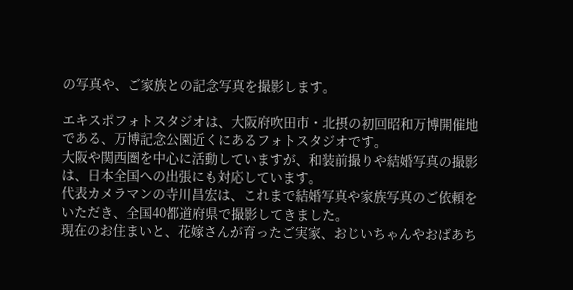の写真や、ご家族との記念写真を撮影します。

エキスポフォトスタジオは、大阪府吹田市・北摂の初回昭和万博開催地である、万博記念公園近くにあるフォトスタジオです。
大阪や関西圏を中心に活動していますが、和装前撮りや結婚写真の撮影は、日本全国への出張にも対応しています。
代表カメラマンの寺川昌宏は、これまで結婚写真や家族写真のご依頼をいただき、全国40都道府県で撮影してきました。
現在のお住まいと、花嫁さんが育ったご実家、おじいちゃんやおばあち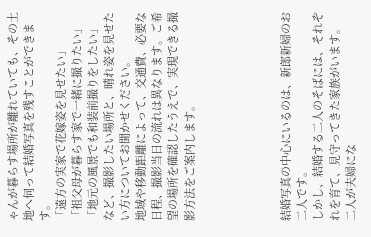ゃんが暮らす場所が離れていても、その土地へ伺って結婚写真を残すことができます。
「遠方の実家で花嫁姿を見せたい」
「祖父母が暮らす家で一緒に撮りたい」
「地元の風景でも和装前撮りをしたい」
など、撮影したい場所と、晴れ姿を見せたい方についてお聞かせください。
地域や移動距離によって、交通費、必要な日程、撮影当日の流れは異なります。ご希望の場所を確認したうえで、実現できる撮影方法をご案内します。





結婚写真の中心にいるのは、新郎新婦のお二人です。
しかし、結婚する二人のそばには、それぞれを育て、見守ってきた家族がいます。
二人が夫婦にな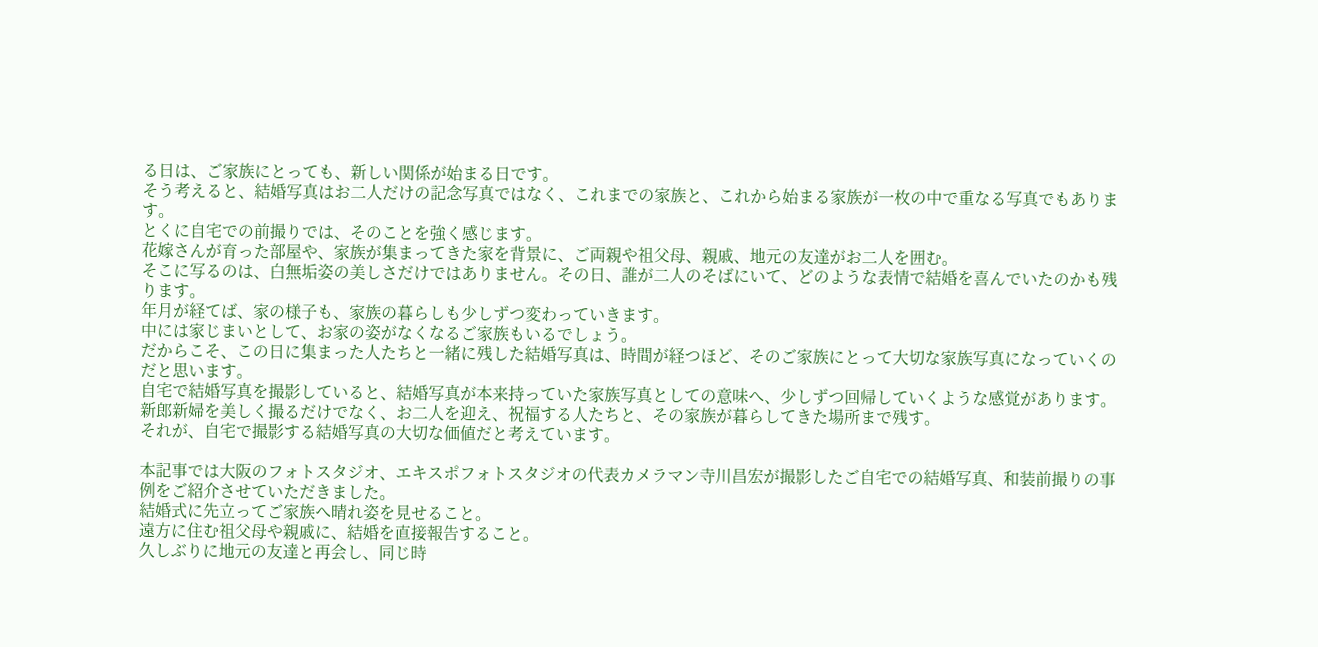る日は、ご家族にとっても、新しい関係が始まる日です。
そう考えると、結婚写真はお二人だけの記念写真ではなく、これまでの家族と、これから始まる家族が一枚の中で重なる写真でもあります。
とくに自宅での前撮りでは、そのことを強く感じます。
花嫁さんが育った部屋や、家族が集まってきた家を背景に、ご両親や祖父母、親戚、地元の友達がお二人を囲む。
そこに写るのは、白無垢姿の美しさだけではありません。その日、誰が二人のそばにいて、どのような表情で結婚を喜んでいたのかも残ります。
年月が経てば、家の様子も、家族の暮らしも少しずつ変わっていきます。
中には家じまいとして、お家の姿がなくなるご家族もいるでしょう。
だからこそ、この日に集まった人たちと一緒に残した結婚写真は、時間が経つほど、そのご家族にとって大切な家族写真になっていくのだと思います。
自宅で結婚写真を撮影していると、結婚写真が本来持っていた家族写真としての意味へ、少しずつ回帰していくような感覚があります。
新郎新婦を美しく撮るだけでなく、お二人を迎え、祝福する人たちと、その家族が暮らしてきた場所まで残す。
それが、自宅で撮影する結婚写真の大切な価値だと考えています。

本記事では大阪のフォトスタジオ、エキスポフォトスタジオの代表カメラマン寺川昌宏が撮影したご自宅での結婚写真、和装前撮りの事例をご紹介させていただきました。
結婚式に先立ってご家族へ晴れ姿を見せること。
遠方に住む祖父母や親戚に、結婚を直接報告すること。
久しぶりに地元の友達と再会し、同じ時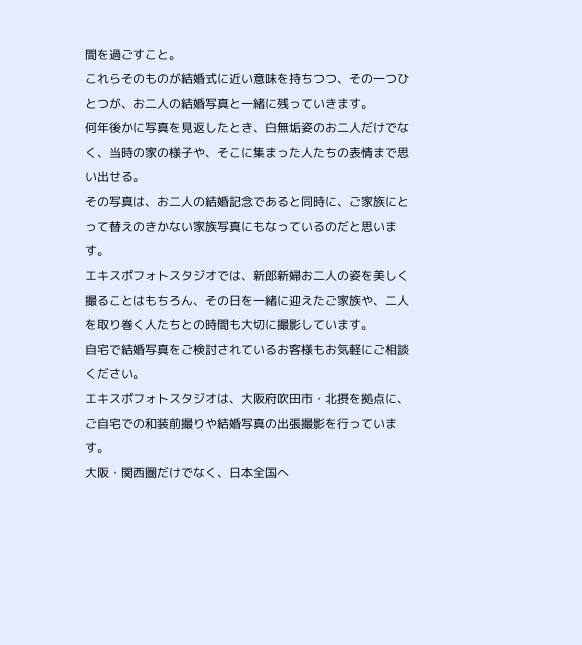間を過ごすこと。
これらそのものが結婚式に近い意味を持ちつつ、その一つひとつが、お二人の結婚写真と一緒に残っていきます。
何年後かに写真を見返したとき、白無垢姿のお二人だけでなく、当時の家の様子や、そこに集まった人たちの表情まで思い出せる。
その写真は、お二人の結婚記念であると同時に、ご家族にとって替えのきかない家族写真にもなっているのだと思います。
エキスポフォトスタジオでは、新郎新婦お二人の姿を美しく撮ることはもちろん、その日を一緒に迎えたご家族や、二人を取り巻く人たちとの時間も大切に撮影しています。
自宅で結婚写真をご検討されているお客様もお気軽にご相談ください。
エキスポフォトスタジオは、大阪府吹田市・北摂を拠点に、ご自宅での和装前撮りや結婚写真の出張撮影を行っています。
大阪・関西圏だけでなく、日本全国へ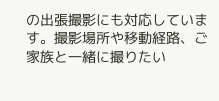の出張撮影にも対応しています。撮影場所や移動経路、ご家族と一緒に撮りたい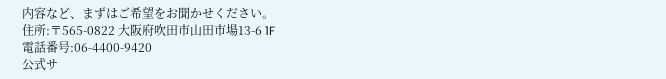内容など、まずはご希望をお聞かせください。
住所:〒565-0822 大阪府吹田市山田市場13-6 1F
電話番号:06-4400-9420
公式サ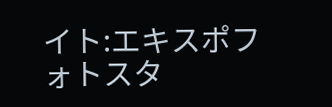イト:エキスポフォトスタ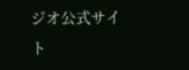ジオ公式サイト